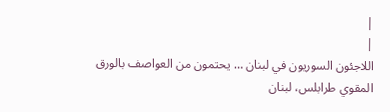|
|
اللاجئون السوريون في لبنان … يحتمون من العواصف بالورق المقوي طرابلس، لبنان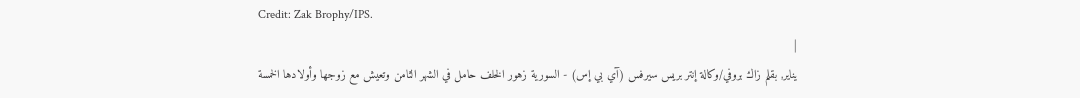Credit: Zak Brophy/IPS.
|
يناير, بقلم زاك بروفي/وكالة إنتر بريس سيرفس (آي بي إس) - السورية زهور الخلف حامل في الشهر الثامن وتعيش مع زوجها وأولادها الخمسة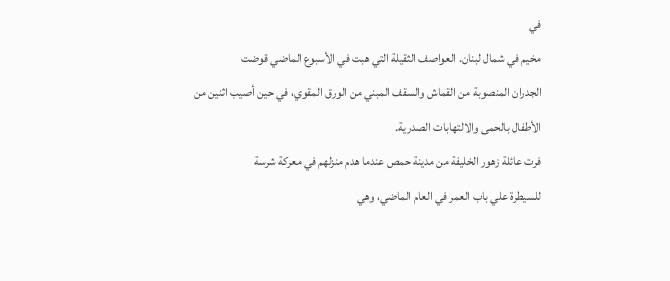في
مخيم في شمال لبنان. العواصف الثقيلة التي هبت في الأسبوع الماضي قوضت
الجدران المنصوبة من القماش والسقف المبني من الورق المقوي، في حين أصيب اثنين من
الأطفال بالحمى والالتهابات الصدرية.
فرت عائلة زهور الخليفة من مدينة حمص عندما هدم منزلهم في معركة شرسة
للسيطرة علي باب العمر في العام الماضي، وهي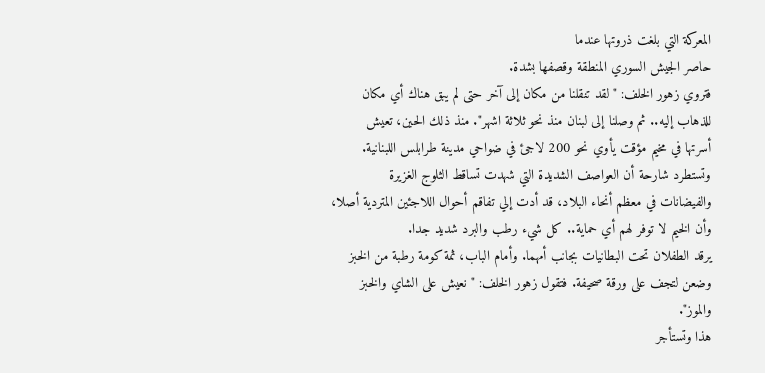المعركة التي بلغت ذروتها عندما
حاصر الجيش السوري المنطقة وقصفها بشدة.
فتروي زهور الخلف: "لقد تنقلنا من مكان إلى آخر حتى لم يبق هناك أي مكان
للذهاب إليه.. ثم وصلنا إلى لبنان منذ نحو ثلاثة اشهر". منذ ذلك الحين، تعيش
أسرتها في مخيم مؤقت يأوي نحو 200 لاجئ في ضواحي مدينة طرابلس اللبنانية.
وتستطرد شارحة أن العواصف الشديدة التي شهدت تساقط الثلوج الغزيرة
والفيضانات في معظم أنحاء البلاد، قد أدت إلي تفاقم أحوال اللاجئين المتردية أصلا،
وأن الخيم لا توفر لهم أي حماية.. كل شيء رطب والبرد شديد جدا.
يرقد الطفلان تحت البطانيات بجانب أمهما. وأمام الباب، ثمة كومة رطبة من الخبز
وضعن لتجف على ورقة صحيفة. فتقول زهور الخلف: "نعيش على الشاي والخبز
والموز".
هذا وتستأجر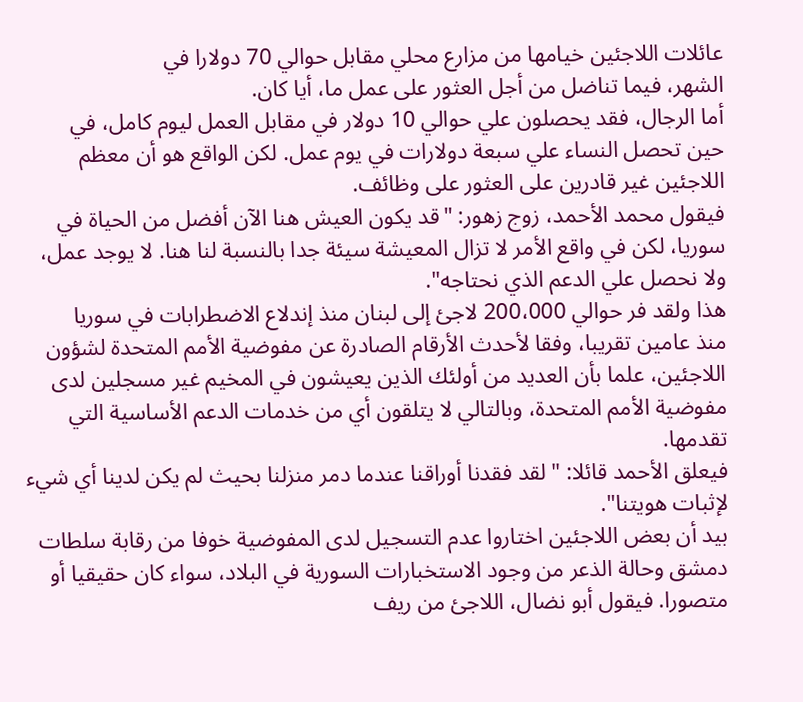عائلات اللاجئين خيامها من مزارع محلي مقابل حوالي 70 دولارا في
الشهر، فيما تناضل من أجل العثور على عمل ما، أيا كان.
أما الرجال، فقد يحصلون علي حوالي 10 دولار في مقابل العمل ليوم كامل، في
حين تحصل النساء علي سبعة دولارات في يوم عمل. لكن الواقع هو أن معظم
اللاجئين غير قادرين على العثور على وظائف.
فيقول محمد الأحمد، زوج زهور: "قد يكون العيش هنا الآن أفضل من الحياة في
سوريا، لكن في واقع الأمر لا تزال المعيشة سيئة جدا بالنسبة لنا هنا. لا يوجد عمل،
ولا نحصل علي الدعم الذي نحتاجه".
هذا ولقد فر حوالي 200،000 لاجئ إلى لبنان منذ إندلاع الاضطرابات في سوريا
منذ عامين تقريبا، وفقا لأحدث الأرقام الصادرة عن مفوضية الأمم المتحدة لشؤون
اللاجئين، علما بأن العديد من أولئك الذين يعيشون في المخيم غير مسجلين لدى
مفوضية الأمم المتحدة، وبالتالي لا يتلقون أي من خدمات الدعم الأساسية التي
تقدمها.
فيعلق الأحمد قائلا: "لقد فقدنا أوراقنا عندما دمر منزلنا بحيث لم يكن لدينا أي شيء
لإثبات هويتنا".
بيد أن بعض اللاجئين اختاروا عدم التسجيل لدى المفوضية خوفا من رقابة سلطات
دمشق وحالة الذعر من وجود الاستخبارات السورية في البلاد، سواء كان حقيقيا أو
متصورا. فيقول أبو نضال، اللاجئ من ريف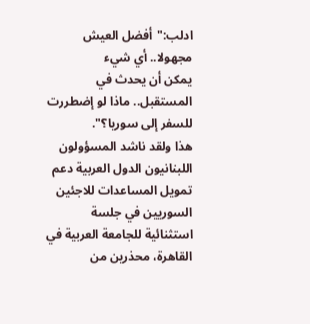ادلب:"أفضل العيش مجهولا.. أي شيء
يمكن أن يحدث في المستقبل.. ماذا لو إضطررت للسفر إلى سوريا؟".
هذا ولقد ناشد المسؤولون اللبنانيون الدول العربية دعم تمويل المساعدات للاجئين
السوريين في جلسة استثنائية للجامعة العربية في القاهرة، محذرين من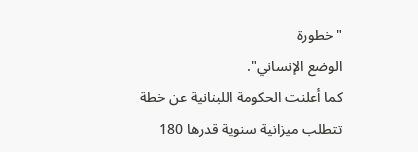"خطورة
الوضع الإنساني".
كما أعلنت الحكومة اللبنانية عن خطة تتطلب ميزانية سنوية قدرها 180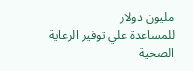مليون دولار
للمساعدة علي توفير الرعاية الصحية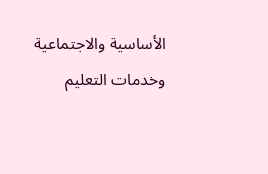الأساسية والاجتماعية وخدمات التعليم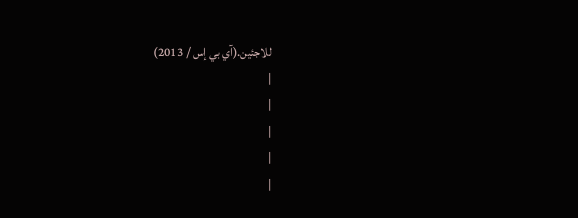للاجئين.(آي بي إس / 2013)
|
|
|
|
|